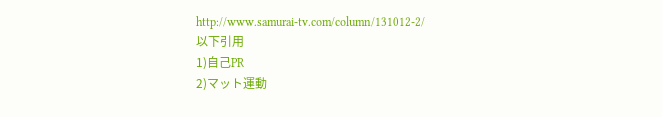http://www.samurai-tv.com/column/131012-2/
以下引用
1)自己PR
2)マット運動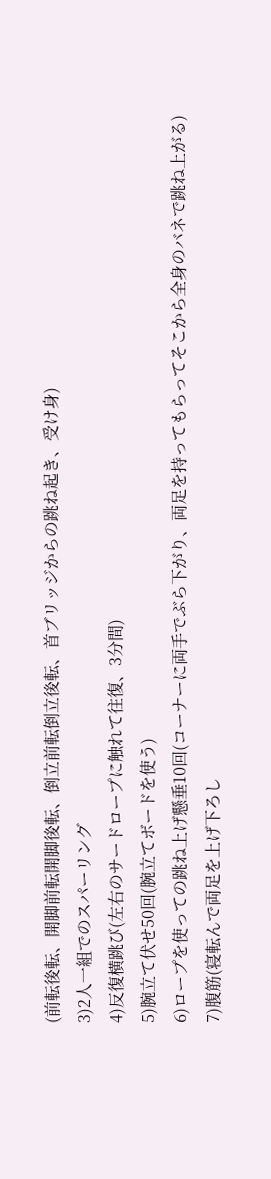(前転後転、開脚前転開脚後転、倒立前転倒立後転、首ブリッジからの跳ね起き、受け身)
3)2人一組でのスパーリング
4)反復横跳び(左右のサードロープに触れて往復、3分間)
5)腕立て伏せ50回(腕立てボードを使う)
6)ロープを使っての跳ね上げ懸垂10回(コーナーに両手でぶら下がり、両足を持ってもらってそこから全身のバネで跳ね上がる)
7)腹筋(寝転んで両足を上げ下ろし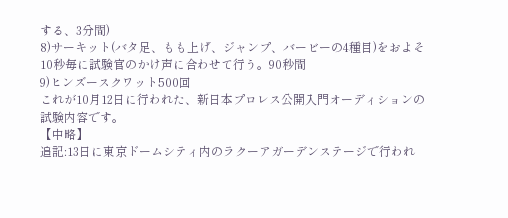する、3分間)
8)サーキット(バタ足、もも上げ、ジャンプ、バービーの4種目)をおよそ10秒毎に試験官のかけ声に合わせて行う。90秒間
9)ヒンズースクワット500回
これが10月12日に行われた、新日本プロレス公開入門オーディションの試験内容です。
【中略】
追記:13日に東京ドームシティ内のラクーアガーデンステージで行われ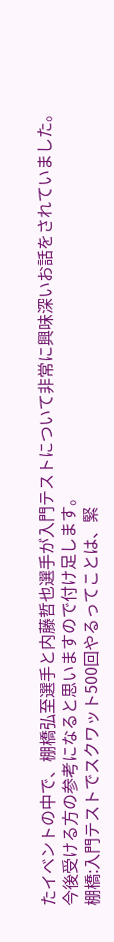たイベントの中で、棚橋弘至選手と内藤哲也選手が入門テストについて非常に興味深いお話をされていました。今後受ける方の参考になると思いますので付け足します。
棚橋:入門テストでスクワット500回やるってことは、緊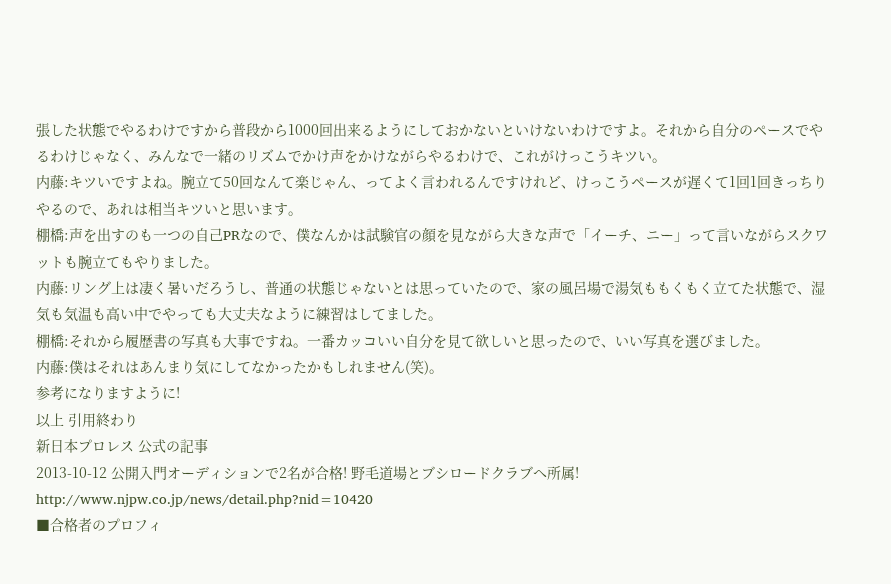張した状態でやるわけですから普段から1000回出来るようにしておかないといけないわけですよ。それから自分のペースでやるわけじゃなく、みんなで一緒のリズムでかけ声をかけながらやるわけで、これがけっこうキツい。
内藤:キツいですよね。腕立て50回なんて楽じゃん、ってよく言われるんですけれど、けっこうペースが遅くて1回1回きっちりやるので、あれは相当キツいと思います。
棚橋:声を出すのも一つの自己PRなので、僕なんかは試験官の顔を見ながら大きな声で「イーチ、ニー」って言いながらスクワットも腕立てもやりました。
内藤:リング上は凄く暑いだろうし、普通の状態じゃないとは思っていたので、家の風呂場で湯気ももくもく立てた状態で、湿気も気温も高い中でやっても大丈夫なように練習はしてました。
棚橋:それから履歴書の写真も大事ですね。一番カッコいい自分を見て欲しいと思ったので、いい写真を選びました。
内藤:僕はそれはあんまり気にしてなかったかもしれません(笑)。
参考になりますように!
以上 引用終わり
新日本プロレス 公式の記事
2013-10-12 公開入門オーディションで2名が合格! 野毛道場とブシロードクラブへ所属!
http://www.njpw.co.jp/news/detail.php?nid=10420
■合格者のプロフィ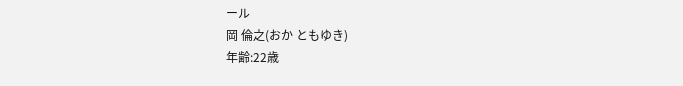ール
岡 倫之(おか ともゆき)
年齢:22歳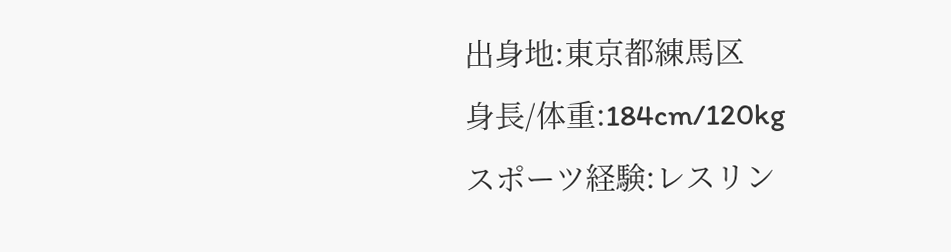出身地:東京都練馬区
身長/体重:184cm/120kg
スポーツ経験:レスリン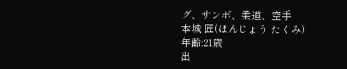グ、サンボ、柔道、空手
本城 匠(ほんじょう たくみ)
年齢:21歳
出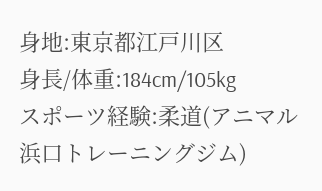身地:東京都江戸川区
身長/体重:184cm/105kg
スポーツ経験:柔道(アニマル浜口トレーニングジム)